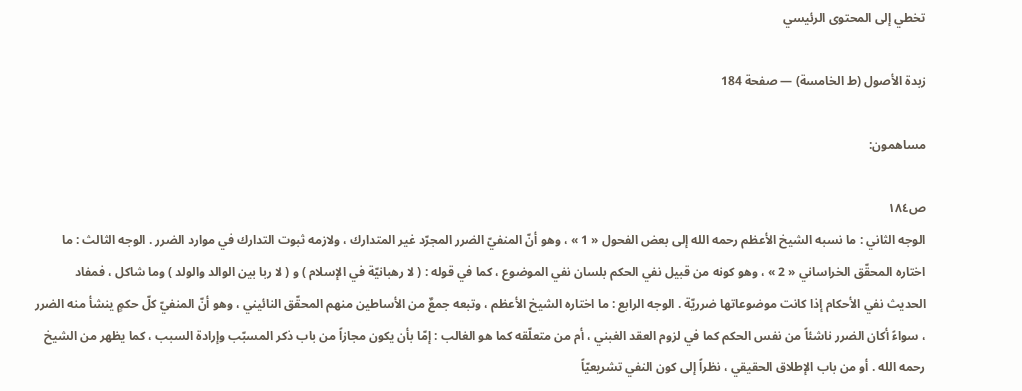تخطي إلى المحتوى الرئيسي

زبدة الأصول (ط الخامسة) — صفحة 184

مساهمون:

ص١٨٤
الوجه الثاني : ما نسبه الشيخ الأعظم رحمه الله إلى بعض الفحول « 1 » ، وهو أنّ المنفيّ الضرر المجرّد غير المتدارك ، ولازمه ثبوت التدارك في موارد الضرر . الوجه الثالث : ما اختاره المحقّق الخراساني « 2 » ، وهو كونه من قبيل نفي الحكم بلسان نفي الموضوع ، كما في قوله : ( لا رهبانيّة في الإسلام ) و ( لا ربا بين الوالد والولد ) وما شاكل ، فمفاد الحديث نفي الأحكام إذا كانت موضوعاتها ضرريّة . الوجه الرابع : ما اختاره الشيخ الأعظم ، وتبعه جمعٌ من الأساطين منهم المحقّق النائيني ، وهو أنّ المنفيّ كلّ حكمٍ ينشأ منه الضرر ، سواءً أكان الضرر ناشئاً من نفس الحكم كما في لزوم العقد الغبني ، أم من متعلّقه كما هو الغالب : إمّا بأن يكون مجازاً من باب ذكر المسبّب وإرادة السبب ، كما يظهر من الشيخ رحمه الله . أو من باب الإطلاق الحقيقي ، نظراً إلى كون النفي تشريعيّاً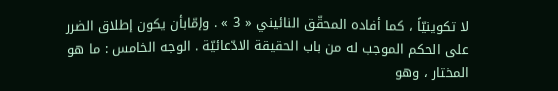لا تكوينيّاً ، كما أفاده المحقّق النائيني « 3 » . وإمّابأن يكون إطلاق الضرر على الحكم الموجب له من باب الحقيقة الادّعائيّة . الوجه الخامس : ما هو المختار ، وهو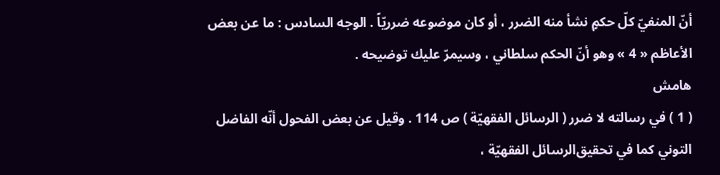أنّ المنفيّ كلّ حكمٍ نشأ منه الضرر ، أو كان موضوعه ضرريّاً . الوجه السادس : ما عن بعض الأعاظم « 4 » وهو أنّ الحكم سلطاني ، وسيمرّ عليك توضيحه .
هامش
( 1 ) في رسالته لا ضرر ( الرسائل الفقهيّة ) ص 114 . وقيل عن بعض الفحول أنّه الفاضل التوني كما في تحقيق‌الرسائل الفقهيّة ،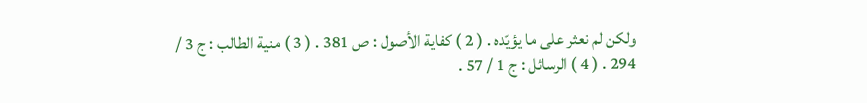ولكن لم نعثر على ما يؤيّده . ( 2 ) كفاية الأصول : ص 381 . ( 3 ) منية الطالب : ج 3 / 294 . ( 4 ) الرسائل : ج 1 / 57 .